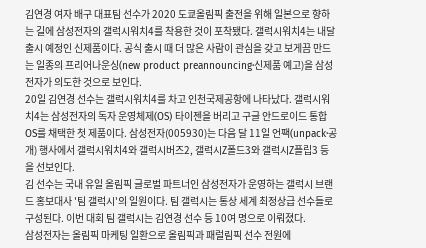김연경 여자 배구 대표팀 선수가 2020 도쿄올림픽 출전을 위해 일본으로 향하는 길에 삼성전자의 갤럭시워치4를 착용한 것이 포착됐다. 갤럭시워치4는 내달 출시 예정인 신제품이다. 공식 출시 때 더 많은 사람이 관심을 갖고 보게끔 만드는 일종의 프리어나운싱(new product preannouncing·신제품 예고)을 삼성전자가 의도한 것으로 보인다.
20일 김연경 선수는 갤럭시워치4를 차고 인천국제공항에 나타났다. 갤럭시워치4는 삼성전자의 독자 운영체제(OS) 타이젠을 버리고 구글 안드로이드 통합OS를 채택한 첫 제품이다. 삼성전자(005930)는 다음 달 11일 언팩(unpack·공개) 행사에서 갤럭시워치4와 갤럭시버즈2, 갤럭시Z폴드3와 갤럭시Z플립3 등을 선보인다.
김 선수는 국내 유일 올림픽 글로벌 파트너인 삼성전자가 운영하는 갤럭시 브랜드 홍보대사 '팀 갤럭시'의 일원이다. 팀 갤럭시는 통상 세계 최정상급 선수들로 구성된다. 이번 대회 팀 갤럭시는 김연경 선수 등 10여 명으로 이뤄졌다.
삼성전자는 올림픽 마케팅 일환으로 올림픽과 패럴림픽 선수 전원에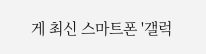게 최신 스마트폰 '갤럭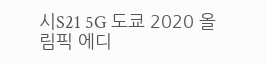시S21 5G 도쿄 2020 올림픽 에디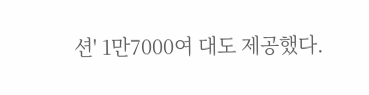션' 1만7000여 대도 제공했다.